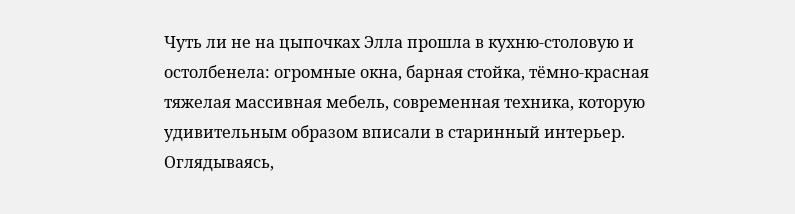Чуть ли не на цыпочках Элла прошла в кухню-столовую и остолбенела: огромные окна, барная стойка, тёмно-красная тяжелая массивная мебель, современная техника, которую удивительным образом вписали в старинный интерьер. Оглядываясь,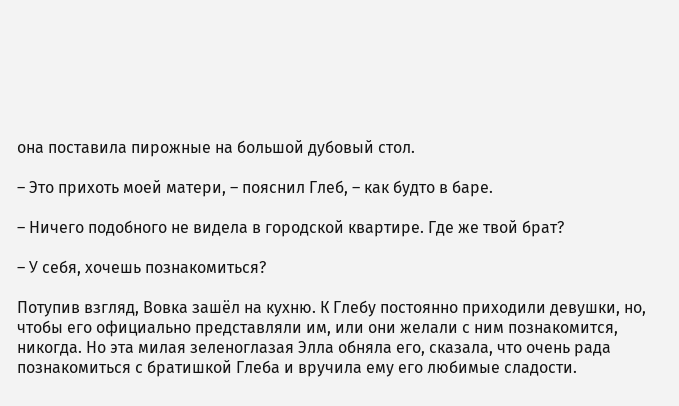она поставила пирожные на большой дубовый стол.

– Это прихоть моей матери, – пояснил Глеб, – как будто в баре.

– Ничего подобного не видела в городской квартире. Где же твой брат?

– У себя, хочешь познакомиться?

Потупив взгляд, Вовка зашёл на кухню. К Глебу постоянно приходили девушки, но, чтобы его официально представляли им, или они желали с ним познакомится, никогда. Но эта милая зеленоглазая Элла обняла его, сказала, что очень рада познакомиться с братишкой Глеба и вручила ему его любимые сладости.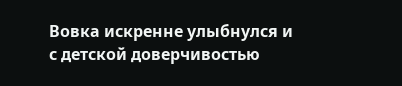Вовка искренне улыбнулся и с детской доверчивостью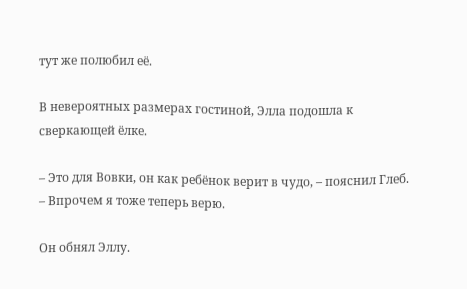тут же полюбил её.

В невероятных размерах гостиной, Элла подошла к сверкающей ёлке.

– Это для Вовки, он как ребёнок верит в чудо, – пояснил Глеб. – Впрочем я тоже теперь верю.

Он обнял Эллу.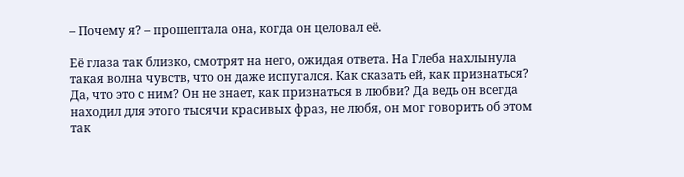– Почему я? – прошептала она, когда он целовал её.

Её глаза так близко, смотрят на него, ожидая ответа. На Глеба нахлынула такая волна чувств, что он даже испугался. Как сказать ей, как признаться? Да, что это с ним? Он не знает, как признаться в любви? Да ведь он всегда находил для этого тысячи красивых фраз, не любя, он мог говорить об этом так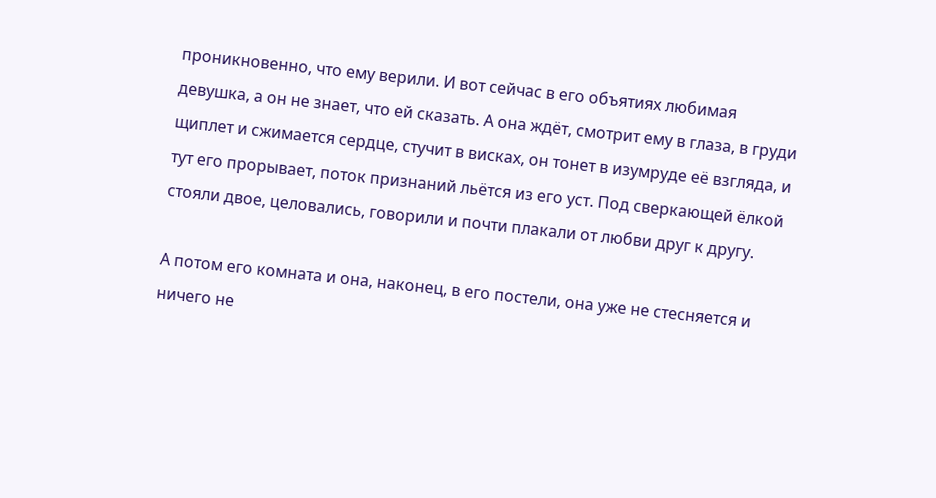проникновенно, что ему верили. И вот сейчас в его объятиях любимая девушка, а он не знает, что ей сказать. А она ждёт, смотрит ему в глаза, в груди щиплет и сжимается сердце, стучит в висках, он тонет в изумруде её взгляда, и тут его прорывает, поток признаний льётся из его уст. Под сверкающей ёлкой стояли двое, целовались, говорили и почти плакали от любви друг к другу.

А потом его комната и она, наконец, в его постели, она уже не стесняется и ничего не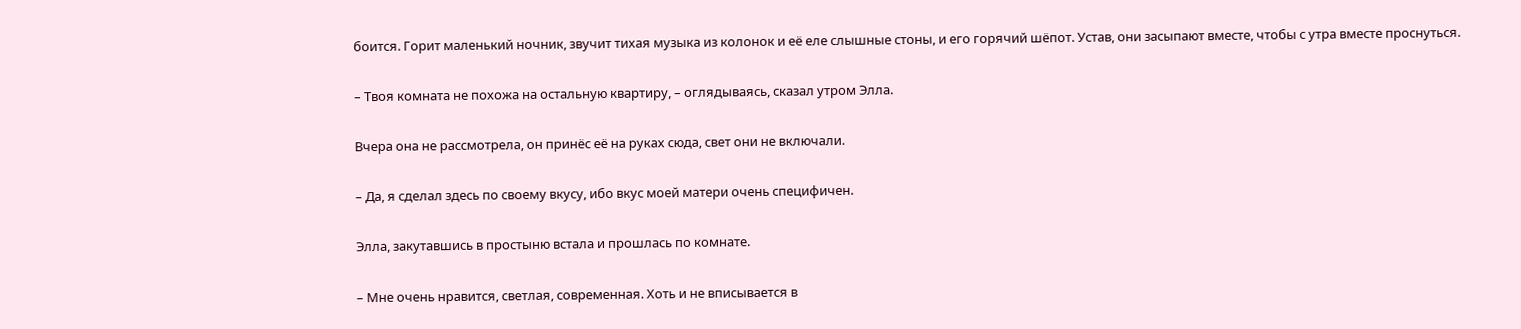боится. Горит маленький ночник, звучит тихая музыка из колонок и её еле слышные стоны, и его горячий шёпот. Устав, они засыпают вместе, чтобы с утра вместе проснуться.

– Твоя комната не похожа на остальную квартиру, – оглядываясь, сказал утром Элла.

Вчера она не рассмотрела, он принёс её на руках сюда, свет они не включали.

– Да, я сделал здесь по своему вкусу, ибо вкус моей матери очень специфичен.

Элла, закутавшись в простыню встала и прошлась по комнате.

– Мне очень нравится, светлая, современная. Хоть и не вписывается в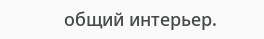общий интерьер.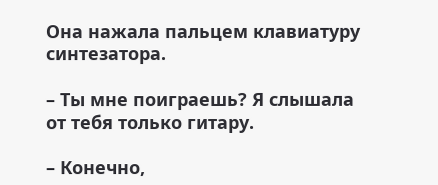Она нажала пальцем клавиатуру синтезатора.

– Ты мне поиграешь? Я слышала от тебя только гитару.

– Конечно,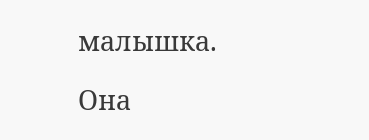малышка.

Она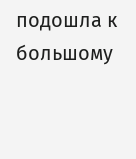подошла к большому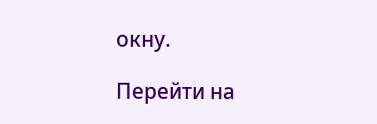окну.

Перейти на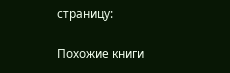страницу:

Похожие книги